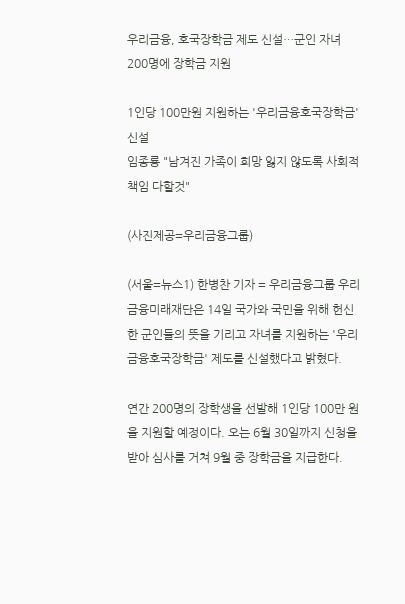우리금융, 호국장학금 제도 신설…군인 자녀 200명에 장학금 지원

1인당 100만원 지원하는 '우리금융호국장학금' 신설
임종룡 "남겨진 가족이 희망 잃지 않도록 사회적 책임 다할것"

(사진제공=우리금융그룹)

(서울=뉴스1) 한병찬 기자 = 우리금융그룹 우리금융미래재단은 14일 국가와 국민을 위해 헌신한 군인들의 뜻을 기리고 자녀를 지원하는 '우리금융호국장학금' 제도를 신설했다고 밝혔다.

연간 200명의 장학생을 선발해 1인당 100만 원을 지원할 예정이다. 오는 6월 30일까지 신청을 받아 심사를 거쳐 9월 중 장학금을 지급한다.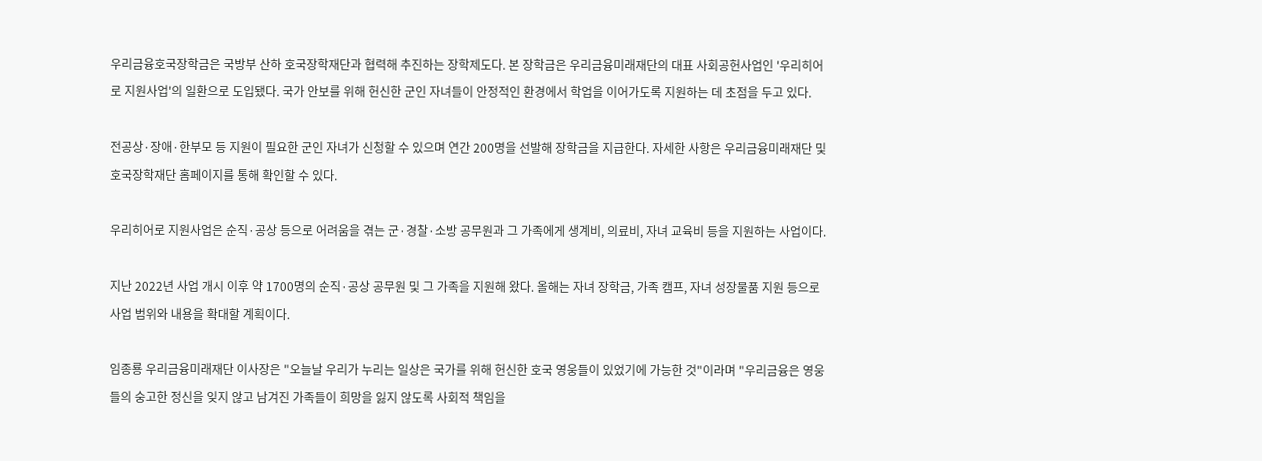우리금융호국장학금은 국방부 산하 호국장학재단과 협력해 추진하는 장학제도다. 본 장학금은 우리금융미래재단의 대표 사회공헌사업인 '우리히어로 지원사업'의 일환으로 도입됐다. 국가 안보를 위해 헌신한 군인 자녀들이 안정적인 환경에서 학업을 이어가도록 지원하는 데 초점을 두고 있다.

전공상·장애·한부모 등 지원이 필요한 군인 자녀가 신청할 수 있으며 연간 200명을 선발해 장학금을 지급한다. 자세한 사항은 우리금융미래재단 및 호국장학재단 홈페이지를 통해 확인할 수 있다.

우리히어로 지원사업은 순직·공상 등으로 어려움을 겪는 군·경찰·소방 공무원과 그 가족에게 생계비, 의료비, 자녀 교육비 등을 지원하는 사업이다.

지난 2022년 사업 개시 이후 약 1700명의 순직·공상 공무원 및 그 가족을 지원해 왔다. 올해는 자녀 장학금, 가족 캠프, 자녀 성장물품 지원 등으로 사업 범위와 내용을 확대할 계획이다.

임종룡 우리금융미래재단 이사장은 "오늘날 우리가 누리는 일상은 국가를 위해 헌신한 호국 영웅들이 있었기에 가능한 것"이라며 "우리금융은 영웅들의 숭고한 정신을 잊지 않고 남겨진 가족들이 희망을 잃지 않도록 사회적 책임을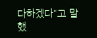다하겠다"고 말했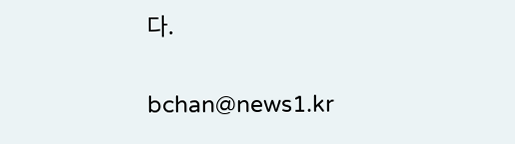다.

bchan@news1.kr